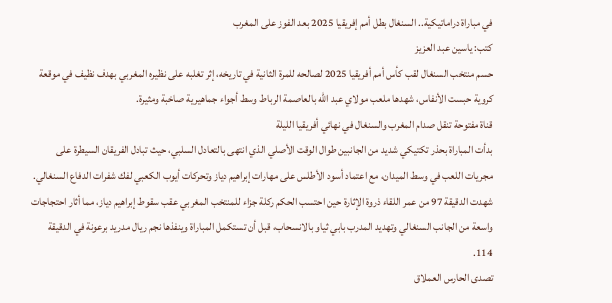في مباراة دراماتيكية.. السنغال بطل أمم إفريقيا 2025 بعد الفوز على المغرب
كتب: ياسين عبد العزيز
حسم منتخب السنغال لقب كأس أمم أفريقيا 2025 لصالحه للمرة الثانية في تاريخه، إثر تغلبه على نظيره المغربي بهدف نظيف في موقعة كروية حبست الأنفاس، شهدها ملعب مولاي عبد الله بالعاصمة الرباط وسط أجواء جماهيرية صاخبة ومثيرة.
قناة مفتوحة تنقل صدام المغرب والسنغال في نهائي أفريقيا الليلة
بدأت المباراة بحذر تكتيكي شديد من الجانبين طوال الوقت الأصلي الذي انتهى بالتعادل السلبي، حيث تبادل الفريقان السيطرة على مجريات اللعب في وسط الميدان، مع اعتماد أسود الأطلس على مهارات إبراهيم دياز وتحركات أيوب الكعبي لفك شفرات الدفاع السنغالي.
شهدت الدقيقة 97 من عمر اللقاء ذروة الإثارة حين احتسب الحكم ركلة جزاء للمنتخب المغربي عقب سقوط إبراهيم دياز، مما أثار احتجاجات واسعة من الجانب السنغالي وتهديد المدرب بابي ثياو بالانسحاب، قبل أن تستكمل المباراة وينفذها نجم ريال مدريد برعونة في الدقيقة 114.
تصدى الحارس العملاق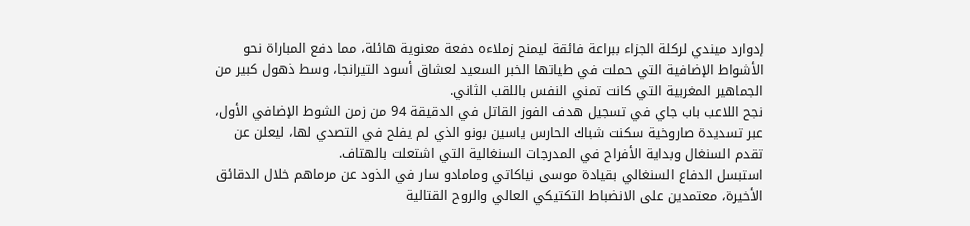إدوارد ميندي لركلة الجزاء ببراعة فائقة ليمنح زملاءه دفعة معنوية هائلة، مما دفع المباراة نحو الأشواط الإضافية التي حملت في طياتها الخبر السعيد لعشاق أسود التيرانجا، وسط ذهول كبير من الجماهير المغربية التي كانت تمني النفس باللقب الثاني.
نجح اللاعب باب جاي في تسجيل هدف الفوز القاتل في الدقيقة 94 من زمن الشوط الإضافي الأول، عبر تسديدة صاروخية سكنت شباك الحارس ياسين بونو الذي لم يفلح في التصدي لها، ليعلن عن تقدم السنغال وبداية الأفراح في المدرجات السنغالية التي اشتعلت بالهتاف.
استبسل الدفاع السنغالي بقيادة موسى نياكاتي ومامادو سار في الذود عن مرماهم خلال الدقائق الأخيرة، معتمدين على الانضباط التكتيكي العالي والروح القتالية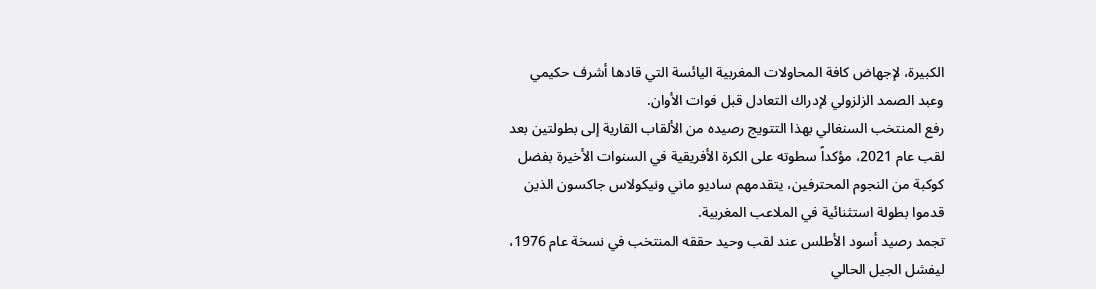الكبيرة، لإجهاض كافة المحاولات المغربية اليائسة التي قادها أشرف حكيمي وعبد الصمد الزلزولي لإدراك التعادل قبل فوات الأوان.
رفع المنتخب السنغالي بهذا التتويج رصيده من الألقاب القارية إلى بطولتين بعد لقب عام 2021، مؤكداً سطوته على الكرة الأفريقية في السنوات الأخيرة بفضل كوكبة من النجوم المحترفين، يتقدمهم ساديو ماني ونيكولاس جاكسون الذين قدموا بطولة استثنائية في الملاعب المغربية.
تجمد رصيد أسود الأطلس عند لقب وحيد حققه المنتخب في نسخة عام 1976، ليفشل الجيل الحالي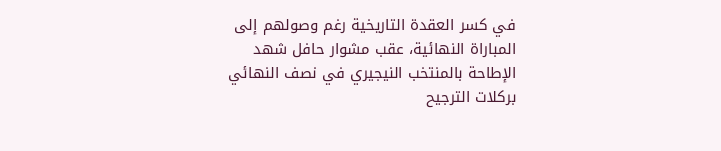في كسر العقدة التاريخية رغم وصولهم إلى المباراة النهائية، عقب مشوار حافل شهد الإطاحة بالمنتخب النيجيري في نصف النهائي بركلات الترجيح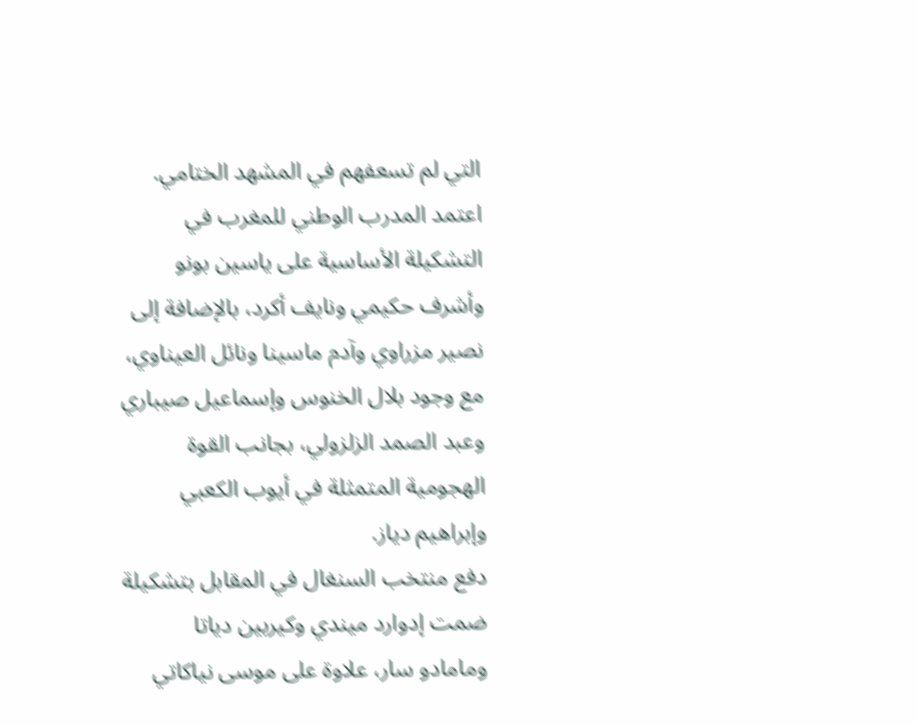التي لم تسعفهم في المشهد الختامي.
اعتمد المدرب الوطني للمغرب في التشكيلة الأساسية على ياسين بونو وأشرف حكيمي ونايف أكرد، بالإضافة إلى نصير مزراوي وآدم ماسينا ونائل العيناوي، مع وجود بلال الخنوس وإسماعيل صيباري وعبد الصمد الزلزولي، بجانب القوة الهجومية المتمثلة في أيوب الكعبي وإبراهيم دياز.
دفع منتخب السنغال في المقابل بتشكيلة ضمت إدوارد ميندي وكيربين دياتا ومامادو سار، علاوة على موسى نياكاتي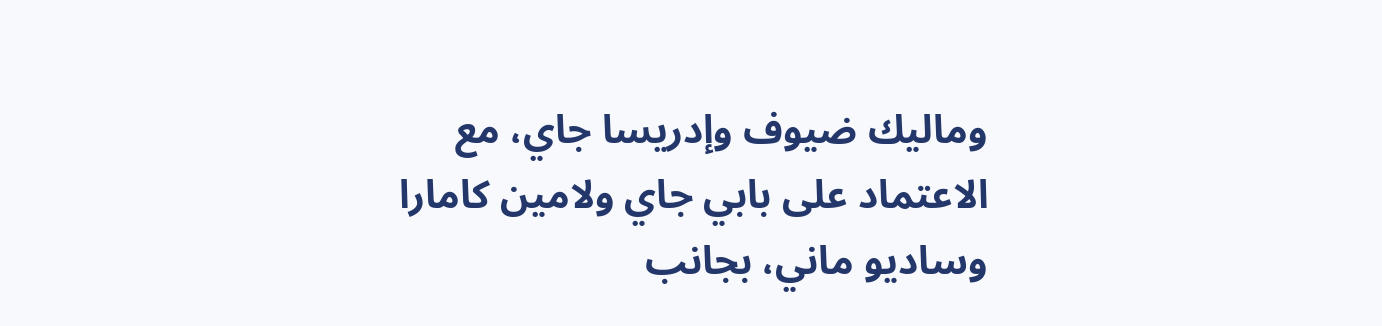وماليك ضيوف وإدريسا جاي، مع الاعتماد على بابي جاي ولامين كامارا وساديو ماني، بجانب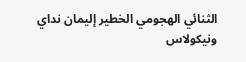الثنائي الهجومي الخطير إليمان نداي ونيكولاس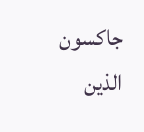جاكسون الذين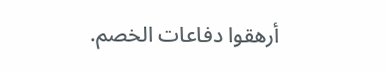أرهقوا دفاعات الخصم.